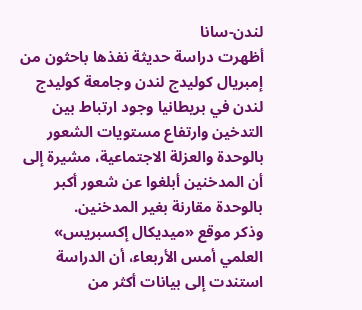لندن-سانا
أظهرت دراسة حديثة نفذها باحثون من إمبريال كوليدج لندن وجامعة كوليدج لندن في بريطانيا وجود ارتباط بين التدخين وارتفاع مستويات الشعور بالوحدة والعزلة الاجتماعية، مشيرة إلى أن المدخنين أبلغوا عن شعور أكبر بالوحدة مقارنة بغير المدخنين.
وذكر موقع «ميديكال إكسبريس» العلمي أمس الأربعاء، أن الدراسة استندت إلى بيانات أكثر من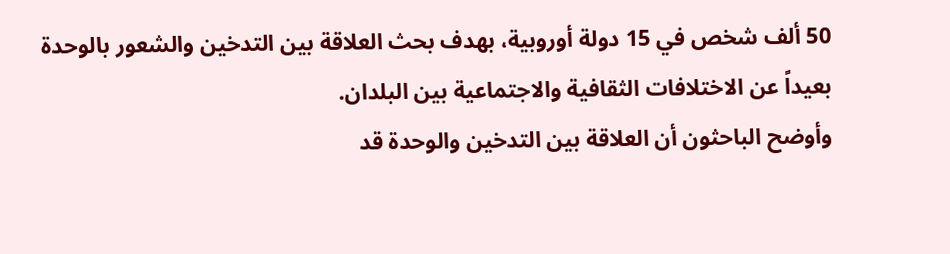50 ألف شخص في 15 دولة أوروبية، بهدف بحث العلاقة بين التدخين والشعور بالوحدة بعيداً عن الاختلافات الثقافية والاجتماعية بين البلدان.
وأوضح الباحثون أن العلاقة بين التدخين والوحدة قد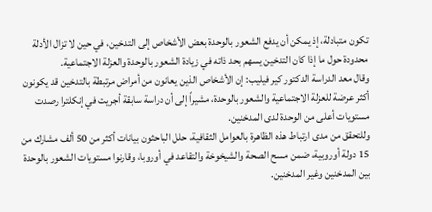تكون متبادلة، إذ يمكن أن يدفع الشعور بالوحدة بعض الأشخاص إلى التدخين، في حين لا تزال الأدلة محدودة حول ما إذا كان التدخين يسهم بحد ذاته في زيادة الشعور بالوحدة والعزلة الاجتماعية.
وقال معد الدراسة الدكتور كير فيليب: إن الأشخاص الذين يعانون من أمراض مرتبطة بالتدخين قد يكونون أكثر عرضة للعزلة الاجتماعية والشعور بالوحدة، مشيراً إلى أن دراسة سابقة أجريت في إنكلترا رصدت مستويات أعلى من الوحدة لدى المدخنين.
وللتحقق من مدى ارتباط هذه الظاهرة بالعوامل الثقافية، حلل الباحثون بيانات أكثر من 50 ألف مشارك من 15 دولة أوروبية، ضمن مسح الصحة والشيخوخة والتقاعد في أوروبا، وقارنوا مستويات الشعور بالوحدة بين المدخنين وغير المدخنين.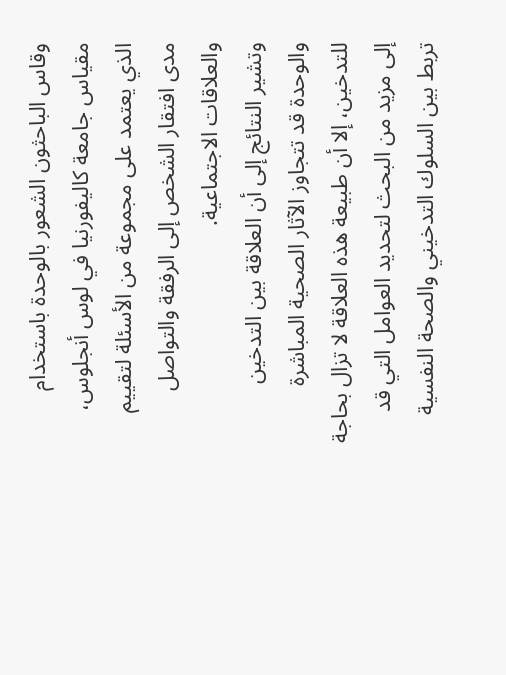وقاس الباحثون الشعور بالوحدة باستخدام مقياس جامعة كاليفورنيا في لوس أنجلوس، الذي يعتمد على مجموعة من الأسئلة لتقييم مدى افتقار الشخص إلى الرفقة والتواصل والعلاقات الاجتماعية.
وتشير النتائج إلى أن العلاقة بين التدخين والوحدة قد تتجاوز الآثار الصحية المباشرة للتدخين، إلا أن طبيعة هذه العلاقة لا تزال بحاجة إلى مزيد من البحث لتحديد العوامل التي قد تربط بين السلوك التدخيني والصحة النفسية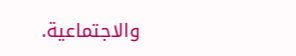والاجتماعية.